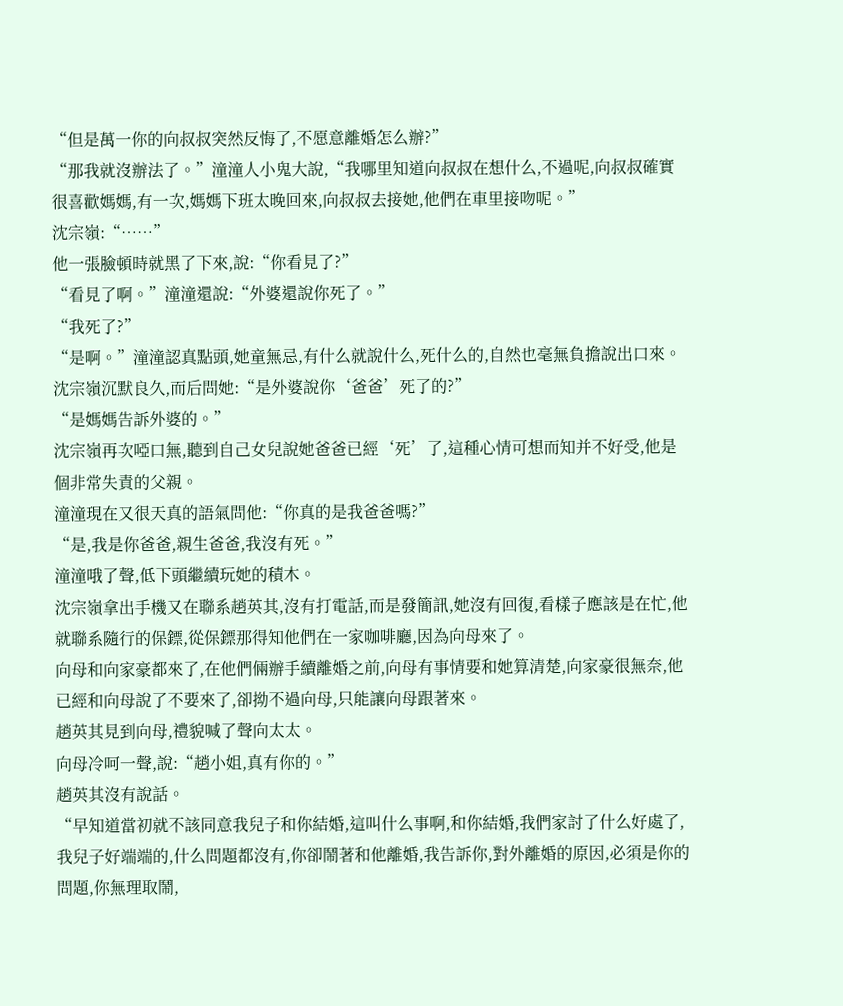“但是萬一你的向叔叔突然反悔了,不愿意離婚怎么辦?”
“那我就沒辦法了。”潼潼人小鬼大說,“我哪里知道向叔叔在想什么,不過呢,向叔叔確實很喜歡媽媽,有一次,媽媽下班太晚回來,向叔叔去接她,他們在車里接吻呢。”
沈宗嶺:“……”
他一張臉頓時就黑了下來,說:“你看見了?”
“看見了啊。”潼潼還說:“外婆還說你死了。”
“我死了?”
“是啊。”潼潼認真點頭,她童無忌,有什么就說什么,死什么的,自然也毫無負擔說出口來。
沈宗嶺沉默良久,而后問她:“是外婆說你‘爸爸’死了的?”
“是媽媽告訴外婆的。”
沈宗嶺再次啞口無,聽到自己女兒說她爸爸已經‘死’了,這種心情可想而知并不好受,他是個非常失責的父親。
潼潼現在又很天真的語氣問他:“你真的是我爸爸嗎?”
“是,我是你爸爸,親生爸爸,我沒有死。”
潼潼哦了聲,低下頭繼續玩她的積木。
沈宗嶺拿出手機又在聯系趙英其,沒有打電話,而是發簡訊,她沒有回復,看樣子應該是在忙,他就聯系隨行的保鏢,從保鏢那得知他們在一家咖啡廳,因為向母來了。
向母和向家豪都來了,在他們倆辦手續離婚之前,向母有事情要和她算清楚,向家豪很無奈,他已經和向母說了不要來了,卻拗不過向母,只能讓向母跟著來。
趙英其見到向母,禮貌喊了聲向太太。
向母冷呵一聲,說:“趙小姐,真有你的。”
趙英其沒有說話。
“早知道當初就不該同意我兒子和你結婚,這叫什么事啊,和你結婚,我們家討了什么好處了,我兒子好端端的,什么問題都沒有,你卻鬧著和他離婚,我告訴你,對外離婚的原因,必須是你的問題,你無理取鬧,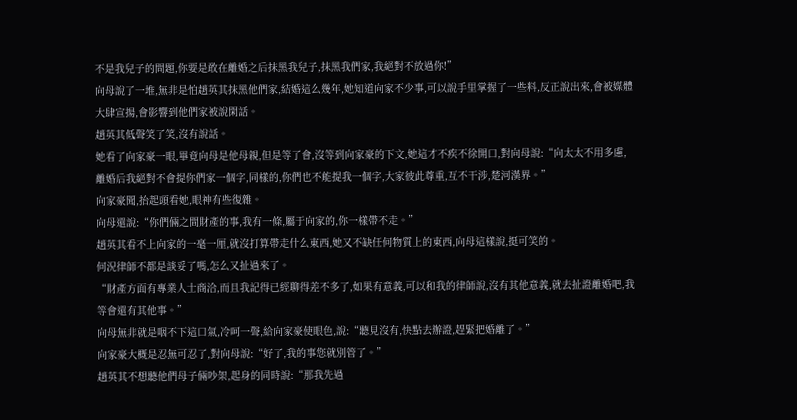不是我兒子的問題,你要是敢在離婚之后抹黑我兒子,抹黑我們家,我絕對不放過你!”
向母說了一堆,無非是怕趙英其抹黑他們家,結婚這么幾年,她知道向家不少事,可以說手里掌握了一些料,反正說出來,會被媒體大肆宣揚,會影響到他們家被說閑話。
趙英其低聲笑了笑,沒有說話。
她看了向家豪一眼,畢竟向母是他母親,但是等了會,沒等到向家豪的下文,她這才不疾不徐開口,對向母說:“向太太不用多慮,離婚后我絕對不會提你們家一個字,同樣的,你們也不能提我一個字,大家彼此尊重,互不干涉,楚河漢界。”
向家豪聞,抬起頭看她,眼神有些復雜。
向母還說:“你們倆之間財產的事,我有一條,屬于向家的,你一樣帶不走。”
趙英其看不上向家的一毫一厘,就沒打算帶走什么東西,她又不缺任何物質上的東西,向母這樣說,挺可笑的。
何況律師不都是談妥了嗎,怎么又扯過來了。
“財產方面有專業人士商洽,而且我記得已經聊得差不多了,如果有意義,可以和我的律師說,沒有其他意義,就去扯證離婚吧,我等會還有其他事。”
向母無非就是咽不下這口氣,冷呵一聲,給向家豪使眼色,說:“聽見沒有,快點去辦證,趕緊把婚離了。”
向家豪大概是忍無可忍了,對向母說:“好了,我的事您就別管了。”
趙英其不想聽他們母子倆吵架,起身的同時說:“那我先過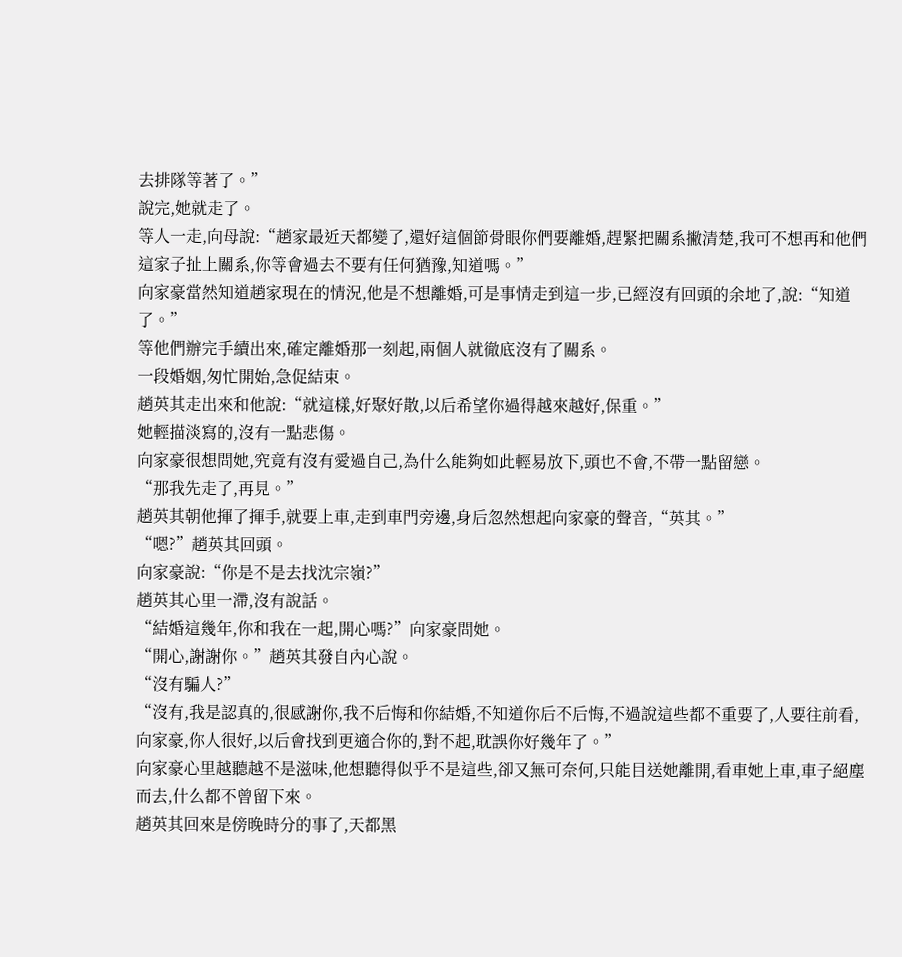去排隊等著了。”
說完,她就走了。
等人一走,向母說:“趙家最近天都變了,還好這個節骨眼你們要離婚,趕緊把關系撇清楚,我可不想再和他們這家子扯上關系,你等會過去不要有任何猶豫,知道嗎。”
向家豪當然知道趙家現在的情況,他是不想離婚,可是事情走到這一步,已經沒有回頭的余地了,說:“知道了。”
等他們辦完手續出來,確定離婚那一刻起,兩個人就徹底沒有了關系。
一段婚姻,匆忙開始,急促結束。
趙英其走出來和他說:“就這樣,好聚好散,以后希望你過得越來越好,保重。”
她輕描淡寫的,沒有一點悲傷。
向家豪很想問她,究竟有沒有愛過自己,為什么能夠如此輕易放下,頭也不會,不帶一點留戀。
“那我先走了,再見。”
趙英其朝他揮了揮手,就要上車,走到車門旁邊,身后忽然想起向家豪的聲音,“英其。”
“嗯?”趙英其回頭。
向家豪說:“你是不是去找沈宗嶺?”
趙英其心里一滯,沒有說話。
“結婚這幾年,你和我在一起,開心嗎?”向家豪問她。
“開心,謝謝你。”趙英其發自內心說。
“沒有騙人?”
“沒有,我是認真的,很感謝你,我不后悔和你結婚,不知道你后不后悔,不過說這些都不重要了,人要往前看,向家豪,你人很好,以后會找到更適合你的,對不起,耽誤你好幾年了。”
向家豪心里越聽越不是滋味,他想聽得似乎不是這些,卻又無可奈何,只能目送她離開,看車她上車,車子絕塵而去,什么都不曾留下來。
趙英其回來是傍晚時分的事了,天都黑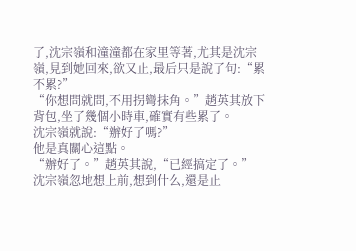了,沈宗嶺和潼潼都在家里等著,尤其是沈宗嶺,見到她回來,欲又止,最后只是說了句:“累不累?”
“你想問就問,不用拐彎抹角。”趙英其放下背包,坐了幾個小時車,確實有些累了。
沈宗嶺就說:“辦好了嗎?”
他是真關心這點。
“辦好了。”趙英其說,“已經搞定了。”
沈宗嶺忽地想上前,想到什么,還是止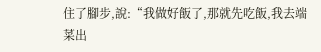住了腳步,說:“我做好飯了,那就先吃飯,我去端菜出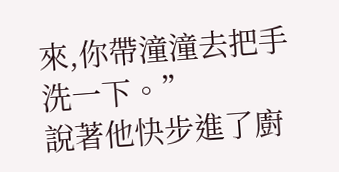來,你帶潼潼去把手洗一下。”
說著他快步進了廚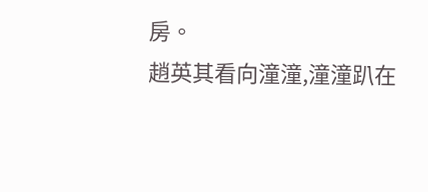房。
趙英其看向潼潼,潼潼趴在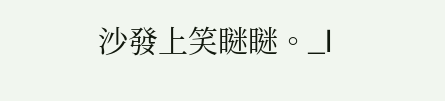沙發上笑瞇瞇。_l